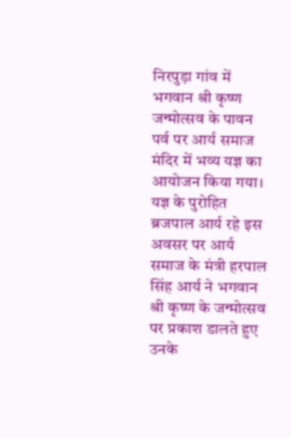निरपुड़ा गांव में भगवान श्री कृष्ण जन्मोत्सव के पावन पर्व पर आर्य समाज मंदिर में भव्य यज्ञ का आयोजन किया गया। यज्ञ के पुरोहित ब्रजपाल आर्य रहे इस अवसर पर आर्य समाज के मंत्री हरपाल सिंह आर्य ने भगवान श्री कृष्ण के जन्मोत्सव पर प्रकाश डालते हुए उनके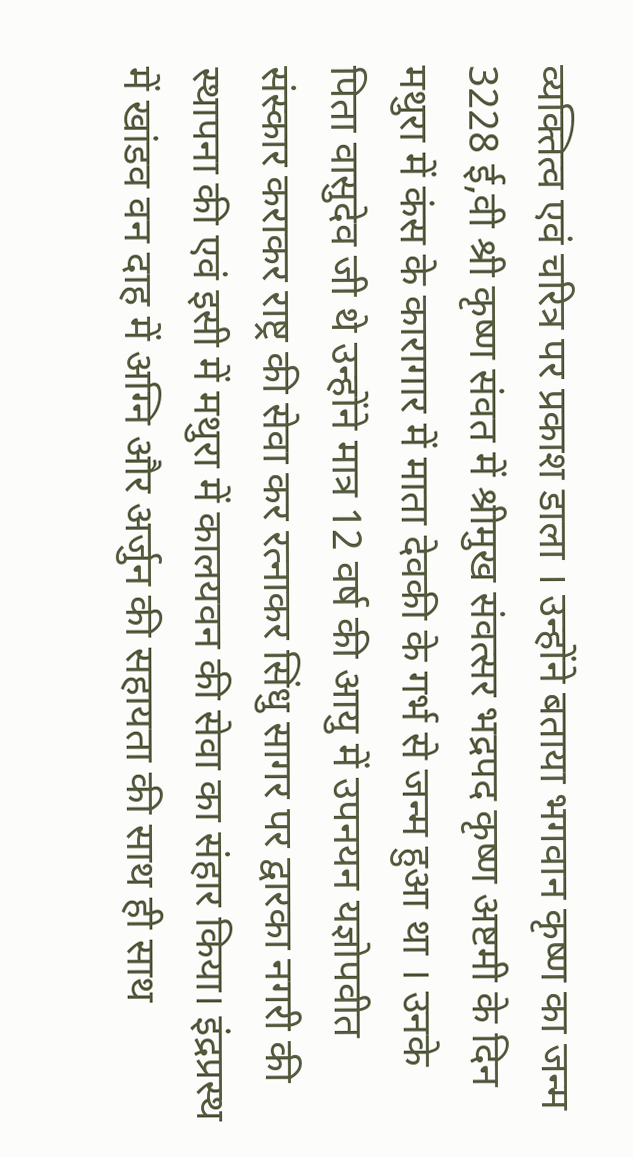व्यक्तित्व एवं चरित्र पर प्रकाश डाला । उन्होंने बताया भगवान कृष्ण का जन्म 3228 ई,वी श्री कृष्ण संवत में श्रीमुख संवत्सर भद्रपद कृष्ण अष्टमी के दिन मथुरा में कंस के कारागार में माता देवकी के गर्भ से जन्म हुआ था । उनके पिता वासुदेव जी थे उन्होंने मात्र 12 वर्ष की आयु में उपनयन यज्ञोपवीत संस्कार कराकर राष्ट्र की सेवा कर रत्नाकर सिंधु सागर पर द्वारका नगरी की स्थापना की एवं इसी में मथुरा में कालयवन की सेवा का संहार किया। इंद्रप्रस्थ में खांडव वन दाह में अग्नि और अर्जुन की सहायता की साथ ही साथ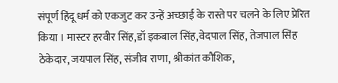संपूर्ण हिंदू धर्म को एकजुट कर उन्हें अच्छाई के रास्ते पर चलने के लिए प्रेरित किया । मास्टर हरवीर सिंह,डॉ इकबाल सिंह,वेदपाल सिंह, तेजपाल सिंह ठेकेदार, जयपाल सिंह, संजीव राणा, श्रीकांत कौशिक,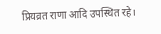प्रियव्रत राणा आदि उपस्थित रहे।